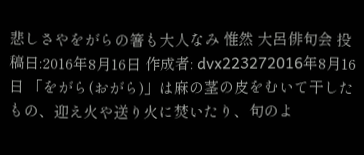悲しさやをがらの箸も大人なみ 惟然 大呂俳句会 投稿日:2016年8月16日 作成者: dvx223272016年8月16日 「をがら(おがら)」は麻の茎の皮をむいて干したもの、迎え火や送り火に焚いたり、句のよ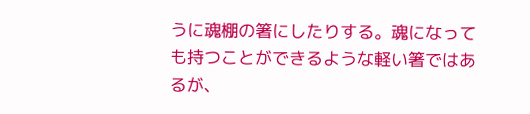うに魂棚の箸にしたりする。魂になっても持つことができるような軽い箸ではあるが、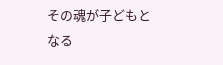その魂が子どもとなる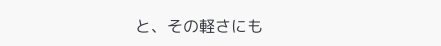と、その軽さにも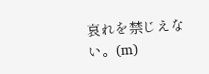哀れを禁じえない。(m)